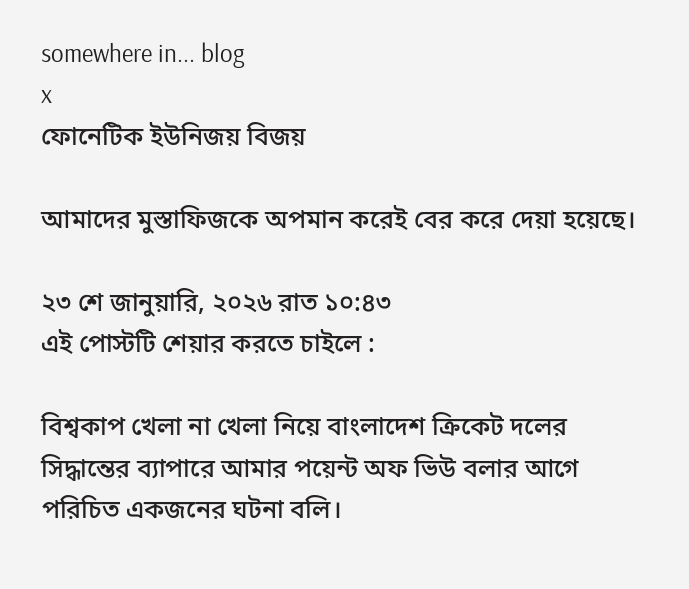somewhere in... blog
x
ফোনেটিক ইউনিজয় বিজয়

আমাদের মুস্তাফিজকে অপমান করেই বের করে দেয়া হয়েছে।

২৩ শে জানুয়ারি, ২০২৬ রাত ১০:৪৩
এই পোস্টটি শেয়ার করতে চাইলে :

বিশ্বকাপ খেলা না খেলা নিয়ে বাংলাদেশ ক্রিকেট দলের সিদ্ধান্তের ব্যাপারে আমার পয়েন্ট অফ ভিউ বলার আগে পরিচিত একজনের ঘটনা বলি।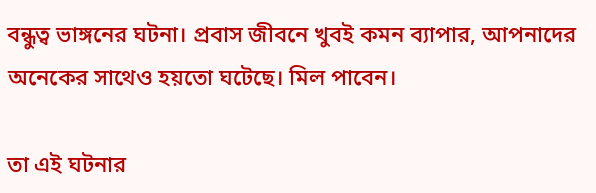বন্ধুত্ব ভাঙ্গনের ঘটনা। প্রবাস জীবনে খুবই কমন ব্যাপার, আপনাদের অনেকের সাথেও হয়তো ঘটেছে। মিল পাবেন।

তা এই ঘটনার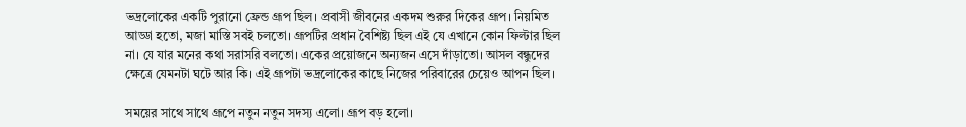ভদ্রলোকের একটি পুরানো ফ্রেন্ড গ্রূপ ছিল। প্রবাসী জীবনের একদম শুরুর দিকের গ্রূপ। নিয়মিত আড্ডা হতো, মজা মাস্তি সবই চলতো। গ্রূপটির প্রধান বৈশিষ্ট্য ছিল এই যে এখানে কোন ফিল্টার ছিল না। যে যার মনের কথা সরাসরি বলতো। একের প্রয়োজনে অন্যজন এসে দাঁড়াতো। আসল বন্ধুদের ক্ষেত্রে যেমনটা ঘটে আর কি। এই গ্রূপটা ভদ্রলোকের কাছে নিজের পরিবারের চেয়েও আপন ছিল।

সময়ের সাথে সাথে গ্রূপে নতুন নতুন সদস্য এলো। গ্রূপ বড় হলো।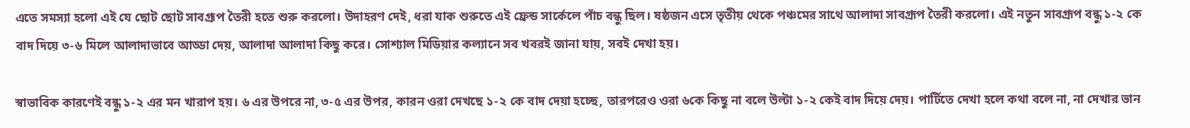এতে সমস্যা হলো এই যে ছোট ছোট সাবগ্রূপ তৈরী হতে শুরু করলো। উদাহরণ দেই, ধরা যাক শুরুতে এই ফ্রেন্ড সার্কেলে পাঁচ বন্ধু ছিল। ষষ্ঠজন এসে তৃতীয় থেকে পঞ্চমের সাথে আলাদা সাবগ্রূপ তৈরী করলো। এই নতুন সাবগ্রূপ বন্ধু ১-২ কে বাদ দিয়ে ৩-৬ মিলে আলাদাভাবে আড্ডা দেয়, আলাদা আলাদা কিছু করে। সোশ্যাল মিডিয়ার কল্যানে সব খবরই জানা যায়, সবই দেখা হয়।

স্বাভাবিক কারণেই বন্ধু ১-২ এর মন খারাপ হয়। ৬ এর উপরে না, ৩-৫ এর উপর, কারন ওরা দেখছে ১-২ কে বাদ দেয়া হচ্ছে, তারপরেও ওরা ৬কে কিছু না বলে উল্টা ১-২ কেই বাদ দিয়ে দেয়। পার্টিতে দেখা হলে কথা বলে না, না দেখার ভান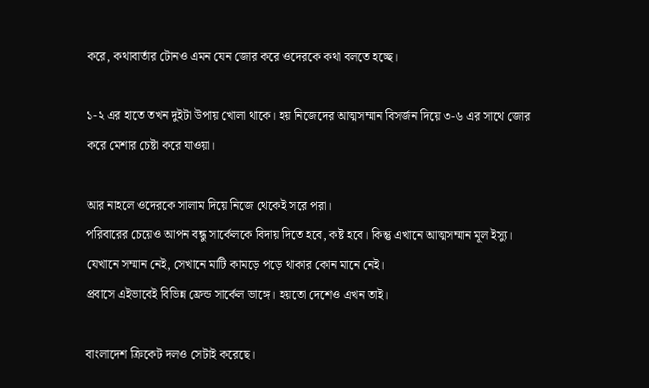করে, কথাবার্তার টোনও এমন যেন জোর করে ওদেরকে কথা বলতে হচ্ছে।

১-২ এর হাতে তখন দুইটা উপায় খোলা থাকে। হয় নিজেদের আত্মসম্মান বিসর্জন দিয়ে ৩-৬ এর সাথে জোর করে মেশার চেষ্টা করে যাওয়া।

আর নাহলে ওদেরকে সালাম দিয়ে নিজে থেকেই সরে পরা।
পরিবারের চেয়েও আপন বন্ধু সার্কেলকে বিদায় দিতে হবে, কষ্ট হবে। কিন্তু এখানে আত্মসম্মান মূল ইস্যু। যেখানে সম্মান নেই, সেখানে মাটি কামড়ে পড়ে থাকার কোন মানে নেই।
প্রবাসে এইভাবেই বিভিন্ন ফ্রেন্ড সার্কেল ভাঙ্গে। হয়তো দেশেও এখন তাই।

বাংলাদেশ ক্রিকেট দলও সেটাই করেছে।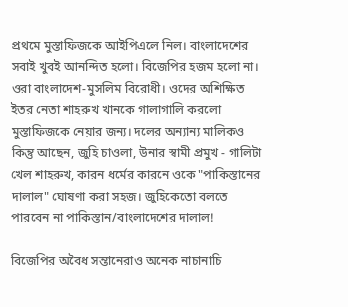প্রথমে মুস্তাফিজকে আইপিএলে নিল। বাংলাদেশের সবাই খুবই আনন্দিত হলো। বিজেপির হজম হলো না। ওরা বাংলাদেশ-মুসলিম বিরোধী। ওদের অশিক্ষিত ইতর নেতা শাহরুখ খানকে গালাগালি করলো মুস্তাফিজকে নেয়ার জন্য। দলের অন্যান্য মালিকও কিন্তু আছেন, জুহি চাওলা, উনার স্বামী প্রমুখ - গালিটা খেল শাহরুখ, কারন ধর্মের কারনে ওকে "পাকিস্তানের দালাল" ঘোষণা করা সহজ। জুহিকেতো বলতে পারবেন না পাকিস্তান/বাংলাদেশের দালাল!

বিজেপির অবৈধ সন্তানেরাও অনেক নাচানাচি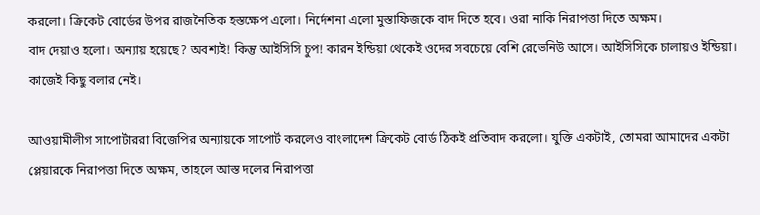করলো। ক্রিকেট বোর্ডের উপর রাজনৈতিক হস্তক্ষেপ এলো। নির্দেশনা এলো মুস্তাফিজকে বাদ দিতে হবে। ওরা নাকি নিরাপত্তা দিতে অক্ষম।
বাদ দেয়াও হলো। অন্যায় হয়েছে? অবশ্যই! কিন্তু আইসিসি চুপ! কারন ইন্ডিয়া থেকেই ওদের সবচেয়ে বেশি রেভেনিউ আসে। আইসিসিকে চালায়ও ইন্ডিয়া। কাজেই কিছু বলার নেই।

আওয়ামীলীগ সাপোর্টাররা বিজেপির অন্যায়কে সাপোর্ট করলেও বাংলাদেশ ক্রিকেট বোর্ড ঠিকই প্রতিবাদ করলো। যুক্তি একটাই, তোমরা আমাদের একটা প্লেয়ারকে নিরাপত্তা দিতে অক্ষম, তাহলে আস্ত দলের নিরাপত্তা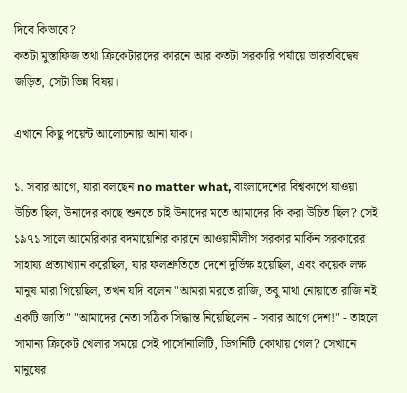দিবে কিভাবে?
কতটা মুস্তাফিজ তথা ক্রিকেটারদের কারনে আর কতটা সরকারি পর্যায়ে ভারতবিদ্বেষ জড়িত, সেটা ভিন্ন বিষয়।

এখানে কিছু পয়েন্ট আলোচনায় আনা যাক।

১. সবার আগে, যারা বলছেন no matter what, বাংলাদেশের বিশ্বকাপে যাওয়া উচিত ছিল, উনাদের কাছে শুনতে চাই উনাদের মতে আমাদের কি করা উচিত ছিল? সেই ১৯৭১ সালে আমেরিকার বদমায়েশির কারনে আওয়ামীলীগ সরকার মার্কিন সরকারের সাহায্য প্রত্যাখ্যান করেছিল, যার ফলশ্রুতিতে দেশে দুর্ভিক্ষ হয়েছিল, এবং কয়েক লক্ষ মানুষ মারা গিয়েছিল, তখন যদি বলেন "আমরা মরতে রাজি, তবু মাথা নোয়াতে রাজি নই একটি জাতি" "আমাদের নেতা সঠিক সিদ্ধান্ত নিয়েছিলেন - সবার আগে দেশ!" - তাহলে সামান্য ক্রিকেট খেলার সময়ে সেই পার্সোনালিটি, ডিগনিটি কোথায় গেল? সেখানে মানুষের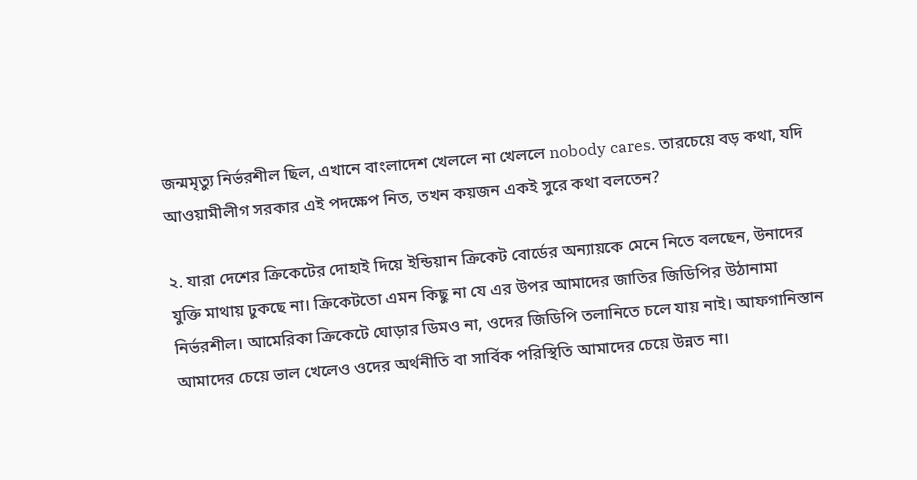জন্মমৃত্যু নির্ভরশীল ছিল, এখানে বাংলাদেশ খেললে না খেললে nobody cares. তারচেয়ে বড় কথা, যদি আওয়ামীলীগ সরকার এই পদক্ষেপ নিত, তখন কয়জন একই সুরে কথা বলতেন?

২. যারা দেশের ক্রিকেটের দোহাই দিয়ে ইন্ডিয়ান ক্রিকেট বোর্ডের অন্যায়কে মেনে নিতে বলছেন, উনাদের যুক্তি মাথায় ঢুকছে না। ক্রিকেটতো এমন কিছু না যে এর উপর আমাদের জাতির জিডিপির উঠানামা নির্ভরশীল। আমেরিকা ক্রিকেটে ঘোড়ার ডিমও না, ওদের জিডিপি তলানিতে চলে যায় নাই। আফগানিস্তান আমাদের চেয়ে ভাল খেলেও ওদের অর্থনীতি বা সার্বিক পরিস্থিতি আমাদের চেয়ে উন্নত না।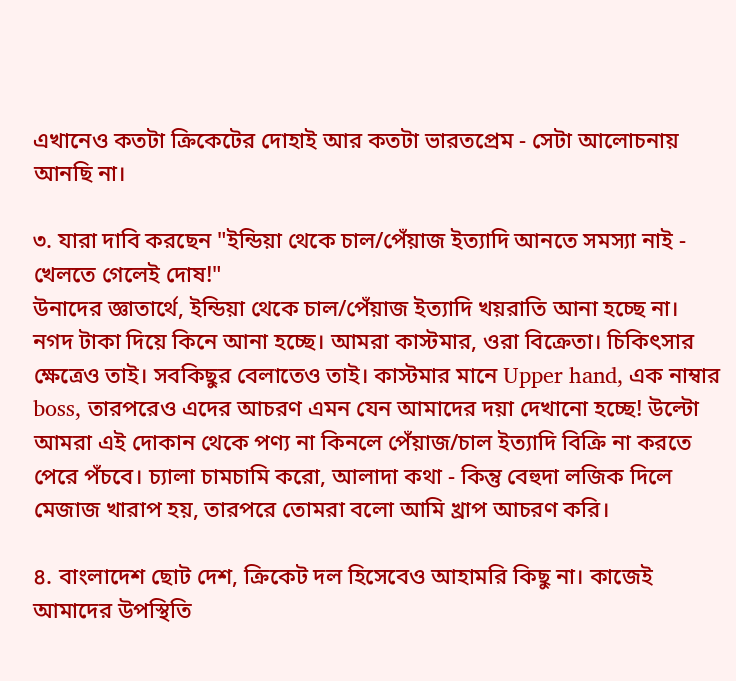এখানেও কতটা ক্রিকেটের দোহাই আর কতটা ভারতপ্রেম - সেটা আলোচনায় আনছি না।

৩. যারা দাবি করছেন "ইন্ডিয়া থেকে চাল/পেঁয়াজ ইত্যাদি আনতে সমস্যা নাই - খেলতে গেলেই দোষ!"
উনাদের জ্ঞাতার্থে, ইন্ডিয়া থেকে চাল/পেঁয়াজ ইত্যাদি খয়রাতি আনা হচ্ছে না। নগদ টাকা দিয়ে কিনে আনা হচ্ছে। আমরা কাস্টমার, ওরা বিক্রেতা। চিকিৎসার ক্ষেত্রেও তাই। সবকিছুর বেলাতেও তাই। কাস্টমার মানে Upper hand, এক নাম্বার boss, তারপরেও এদের আচরণ এমন যেন আমাদের দয়া দেখানো হচ্ছে! উল্টো আমরা এই দোকান থেকে পণ্য না কিনলে পেঁয়াজ/চাল ইত্যাদি বিক্রি না করতে পেরে পঁচবে। চ্যালা চামচামি করো, আলাদা কথা - কিন্তু বেহুদা লজিক দিলে মেজাজ খারাপ হয়, তারপরে তোমরা বলো আমি খ্রাপ আচরণ করি।

৪. বাংলাদেশ ছোট দেশ, ক্রিকেট দল হিসেবেও আহামরি কিছু না। কাজেই আমাদের উপস্থিতি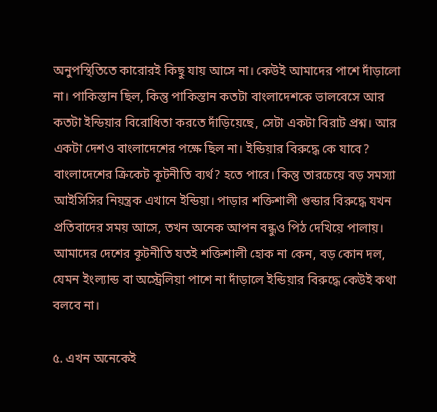অনুপস্থিতিতে কারোরই কিছু যায় আসে না। কেউই আমাদের পাশে দাঁড়ালো না। পাকিস্তান ছিল, কিন্তু পাকিস্তান কতটা বাংলাদেশকে ভালবেসে আর কতটা ইন্ডিয়ার বিরোধিতা করতে দাঁড়িয়েছে, সেটা একটা বিরাট প্রশ্ন। আর একটা দেশও বাংলাদেশের পক্ষে ছিল না। ইন্ডিয়ার বিরুদ্ধে কে যাবে? বাংলাদেশের ক্রিকেট কূটনীতি ব্যর্থ? হতে পারে। কিন্তু তারচেয়ে বড় সমস্যা আইসিসির নিয়ন্ত্রক এখানে ইন্ডিয়া। পাড়ার শক্তিশালী গুন্ডার বিরুদ্ধে যখন প্রতিবাদের সময় আসে, তখন অনেক আপন বন্ধুও পিঠ দেখিয়ে পালায়। আমাদের দেশের কূটনীতি যতই শক্তিশালী হোক না কেন, বড় কোন দল, যেমন ইংল্যান্ড বা অস্ট্রেলিয়া পাশে না দাঁড়ালে ইন্ডিয়ার বিরুদ্ধে কেউই কথা বলবে না।

৫. এখন অনেকেই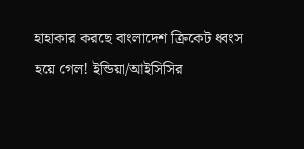হাহাকার করছে বাংলাদেশ ক্রিকেট ধ্বংস হয়ে গেল! ইন্ডিয়া/আইসিসির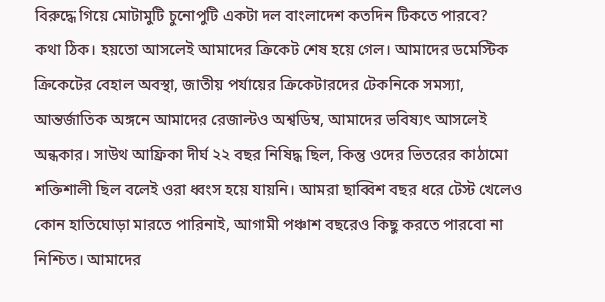বিরুদ্ধে গিয়ে মোটামুটি চুনোপুটি একটা দল বাংলাদেশ কতদিন টিকতে পারবে?
কথা ঠিক। হয়তো আসলেই আমাদের ক্রিকেট শেষ হয়ে গেল। আমাদের ডমেস্টিক ক্রিকেটের বেহাল অবস্থা, জাতীয় পর্যায়ের ক্রিকেটারদের টেকনিকে সমস্যা, আন্তর্জাতিক অঙ্গনে আমাদের রেজাল্টও অশ্বডিম্ব, আমাদের ভবিষ্যৎ আসলেই অন্ধকার। সাউথ আফ্রিকা দীর্ঘ ২২ বছর নিষিদ্ধ ছিল, কিন্তু ওদের ভিতরের কাঠামো শক্তিশালী ছিল বলেই ওরা ধ্বংস হয়ে যায়নি। আমরা ছাব্বিশ বছর ধরে টেস্ট খেলেও কোন হাতিঘোড়া মারতে পারিনাই, আগামী পঞ্চাশ বছরেও কিছু করতে পারবো না নিশ্চিত। আমাদের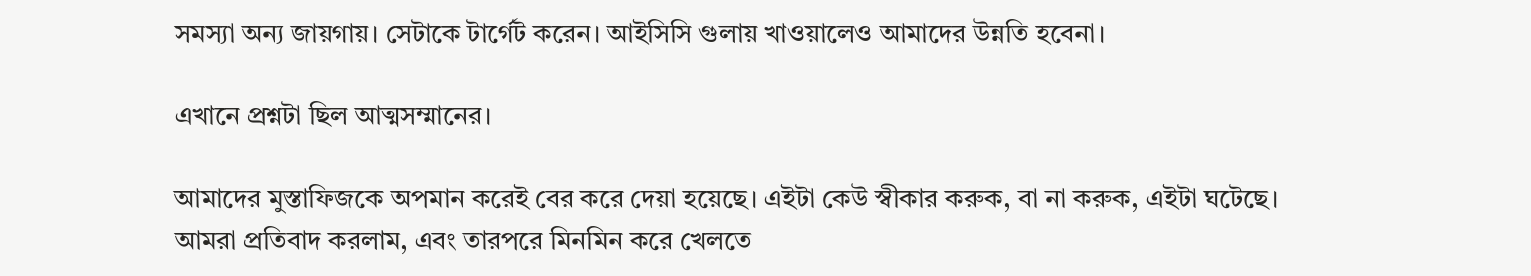সমস্যা অন্য জায়গায়। সেটাকে টার্গেট করেন। আইসিসি গুলায় খাওয়ালেও আমাদের উন্নতি হবেনা।

এখানে প্রশ্নটা ছিল আত্মসম্মানের।

আমাদের মুস্তাফিজকে অপমান করেই বের করে দেয়া হয়েছে। এইটা কেউ স্বীকার করুক, বা না করুক, এইটা ঘটেছে।
আমরা প্রতিবাদ করলাম, এবং তারপরে মিনমিন করে খেলতে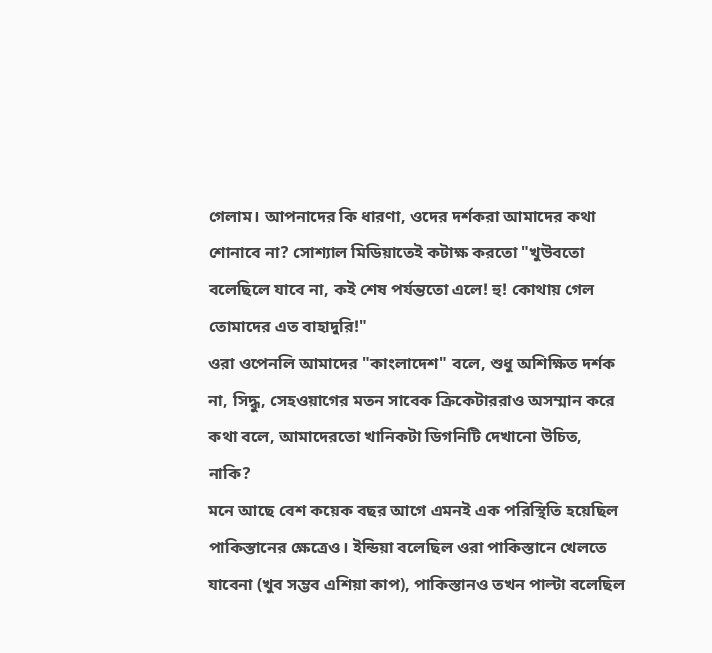গেলাম। আপনাদের কি ধারণা, ওদের দর্শকরা আমাদের কথা শোনাবে না? সোশ্যাল মিডিয়াতেই কটাক্ষ করতো "খুউবতো বলেছিলে যাবে না, কই শেষ পর্যন্ততো এলে! হু! কোথায় গেল তোমাদের এত বাহাদুরি!"
ওরা ওপেনলি আমাদের "কাংলাদেশ" বলে, শুধু অশিক্ষিত দর্শক না, সিদ্ধু, সেহওয়াগের মতন সাবেক ক্রিকেটাররাও অসম্মান করে কথা বলে, আমাদেরতো খানিকটা ডিগনিটি দেখানো উচিত, নাকি?
মনে আছে বেশ কয়েক বছর আগে এমনই এক পরিস্থিতি হয়েছিল পাকিস্তানের ক্ষেত্রেও। ইন্ডিয়া বলেছিল ওরা পাকিস্তানে খেলতে যাবেনা (খুব সম্ভব এশিয়া কাপ), পাকিস্তানও তখন পাল্টা বলেছিল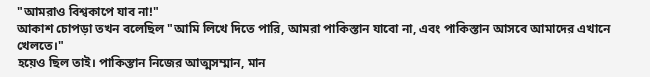"আমরাও বিশ্বকাপে যাব না!"
আকাশ চোপড়া তখন বলেছিল "আমি লিখে দিতে পারি, আমরা পাকিস্তান যাবো না, এবং পাকিস্তান আসবে আমাদের এখানে খেলতে।"
হয়েও ছিল তাই। পাকিস্তান নিজের আত্মসম্মান, মান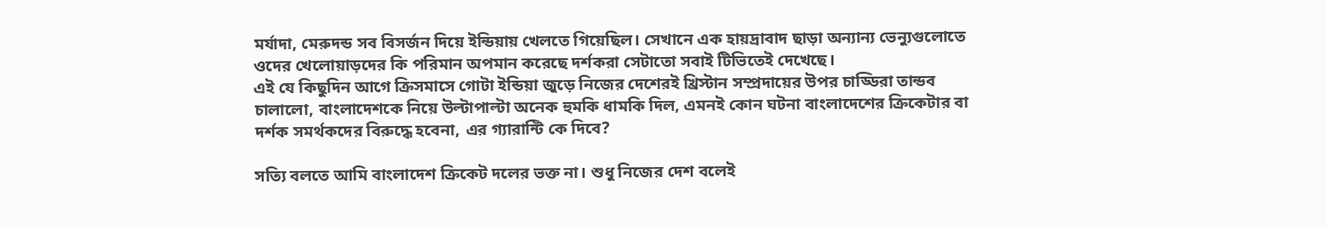মর্যাদা, মেরুদন্ড সব বিসর্জন দিয়ে ইন্ডিয়ায় খেলতে গিয়েছিল। সেখানে এক হায়দ্রাবাদ ছাড়া অন্যান্য ভেন্যুগুলোতে ওদের খেলোয়াড়দের কি পরিমান অপমান করেছে দর্শকরা সেটাতো সবাই টিভিতেই দেখেছে।
এই যে কিছুদিন আগে ক্রিসমাসে গোটা ইন্ডিয়া জুড়ে নিজের দেশেরই খ্রিস্টান সম্প্রদায়ের উপর চাড্ডিরা তান্ডব চালালো, বাংলাদেশকে নিয়ে উল্টাপাল্টা অনেক হুমকি ধামকি দিল, এমনই কোন ঘটনা বাংলাদেশের ক্রিকেটার বা দর্শক সমর্থকদের বিরুদ্ধে হবেনা, এর গ্যারান্টি কে দিবে?

সত্যি বলতে আমি বাংলাদেশ ক্রিকেট দলের ভক্ত না। শুধু নিজের দেশ বলেই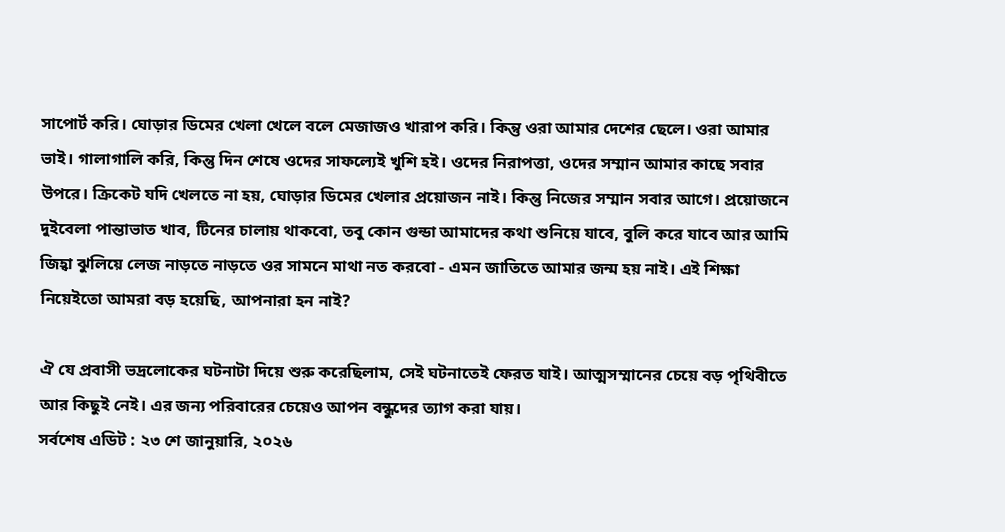সাপোর্ট করি। ঘোড়ার ডিমের খেলা খেলে বলে মেজাজও খারাপ করি। কিন্তু ওরা আমার দেশের ছেলে। ওরা আমার ভাই। গালাগালি করি, কিন্তু দিন শেষে ওদের সাফল্যেই খুশি হই। ওদের নিরাপত্তা, ওদের সম্মান আমার কাছে সবার উপরে। ক্রিকেট যদি খেলতে না হয়, ঘোড়ার ডিমের খেলার প্রয়োজন নাই। কিন্তু নিজের সম্মান সবার আগে। প্রয়োজনে দুইবেলা পান্তাভাত খাব, টিনের চালায় থাকবো, তবু কোন গুন্ডা আমাদের কথা শুনিয়ে যাবে, বুলি করে যাবে আর আমি জিহ্বা ঝুলিয়ে লেজ নাড়তে নাড়তে ওর সামনে মাথা নত করবো - এমন জাতিতে আমার জন্ম হয় নাই। এই শিক্ষা নিয়েইতো আমরা বড় হয়েছি, আপনারা হন নাই?

ঐ যে প্রবাসী ভদ্রলোকের ঘটনাটা দিয়ে শুরু করেছিলাম, সেই ঘটনাতেই ফেরত যাই। আত্মসম্মানের চেয়ে বড় পৃথিবীতে আর কিছুই নেই। এর জন্য পরিবারের চেয়েও আপন বন্ধুদের ত্যাগ করা যায়।
সর্বশেষ এডিট : ২৩ শে জানুয়ারি, ২০২৬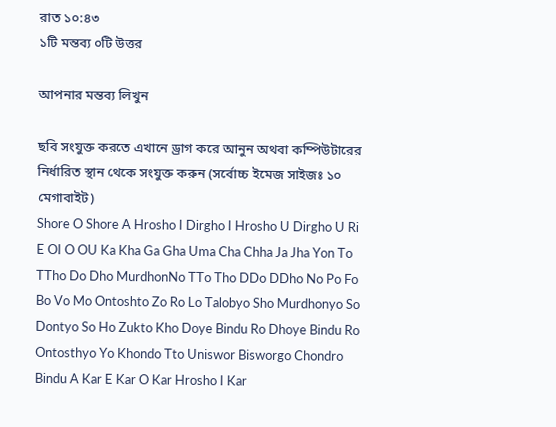রাত ১০:৪৩
১টি মন্তব্য ০টি উত্তর

আপনার মন্তব্য লিখুন

ছবি সংযুক্ত করতে এখানে ড্রাগ করে আনুন অথবা কম্পিউটারের নির্ধারিত স্থান থেকে সংযুক্ত করুন (সর্বোচ্চ ইমেজ সাইজঃ ১০ মেগাবাইট)
Shore O Shore A Hrosho I Dirgho I Hrosho U Dirgho U Ri E OI O OU Ka Kha Ga Gha Uma Cha Chha Ja Jha Yon To TTho Do Dho MurdhonNo TTo Tho DDo DDho No Po Fo Bo Vo Mo Ontoshto Zo Ro Lo Talobyo Sho Murdhonyo So Dontyo So Ho Zukto Kho Doye Bindu Ro Dhoye Bindu Ro Ontosthyo Yo Khondo Tto Uniswor Bisworgo Chondro Bindu A Kar E Kar O Kar Hrosho I Kar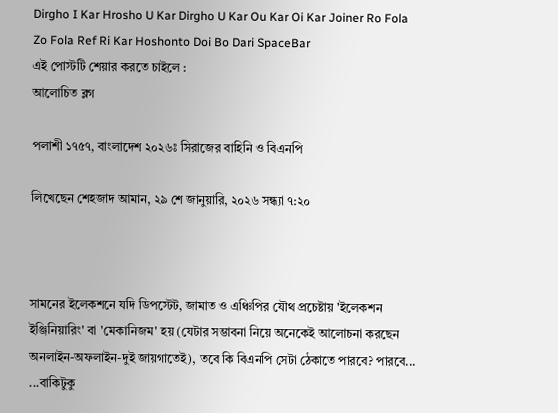Dirgho I Kar Hrosho U Kar Dirgho U Kar Ou Kar Oi Kar Joiner Ro Fola Zo Fola Ref Ri Kar Hoshonto Doi Bo Dari SpaceBar
এই পোস্টটি শেয়ার করতে চাইলে :
আলোচিত ব্লগ

পলাশী ১৭৫৭, বাংলাদেশ ২০২৬ঃ সিরাজের বাহিনি ও বিএনপি

লিখেছেন শেহজাদ আমান, ২৯ শে জানুয়ারি, ২০২৬ সন্ধ্যা ৭:২০



সামনের ইলেকশনে যদি ডিপস্টেট, জামাত ও এঞ্চিপির যৌথ প্রচেষ্টায় 'ইলেকশন ইঞ্জিনিয়ারিং' বা 'মেকানিজম' হয় (যেটার সম্ভাবনা নিয়ে অনেকেই আলোচনা করছেন অনলাইন-অফলাইন-দুই জায়গাতেই), তবে কি বিএনপি সেটা ঠেকাতে পারবে? পারবে... ...বাকিটুকু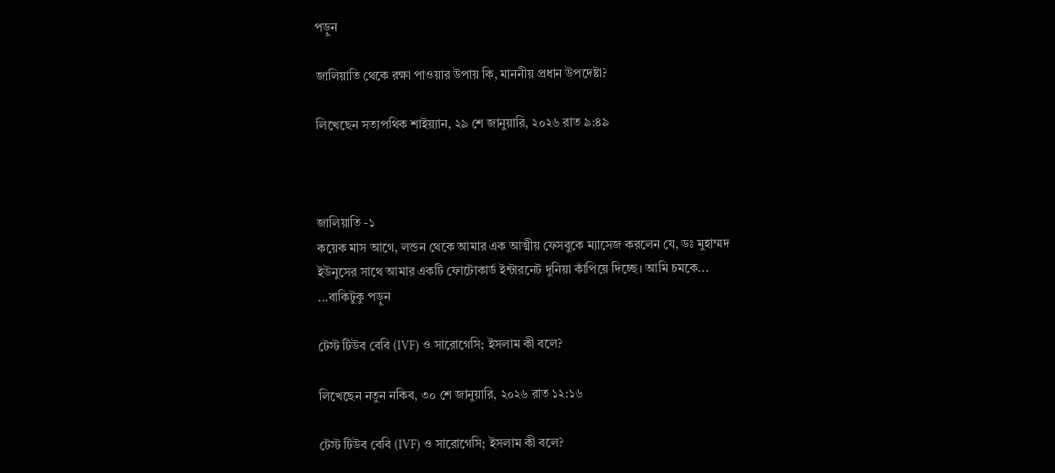পড়ুন

জালিয়াতি থেকে রক্ষা পাওয়ার উপায় কি, মাননীয় প্রধান উপদেষ্টা?

লিখেছেন সত্যপথিক শাইয়্যান, ২৯ শে জানুয়ারি, ২০২৬ রাত ৯:৪৯



জালিয়াতি -১
কয়েক মাস আগে, লন্ডন থেকে আমার এক আত্মীয় ফেসবুকে ম্যাসেজ করলেন যে, ডঃ মুহাম্মদ ইউনুসের সাথে আমার একটি ফোটোকার্ড ইন্টারনেট দুনিয়া কাঁপিয়ে দিচ্ছে। আমি চমকে... ...বাকিটুকু পড়ুন

টেস্ট টিউব বেবি (IVF) ও সারোগেসি; ইসলাম কী বলে?

লিখেছেন নতুন নকিব, ৩০ শে জানুয়ারি, ২০২৬ রাত ১২:১৬

টেস্ট টিউব বেবি (IVF) ও সারোগেসি; ইসলাম কী বলে?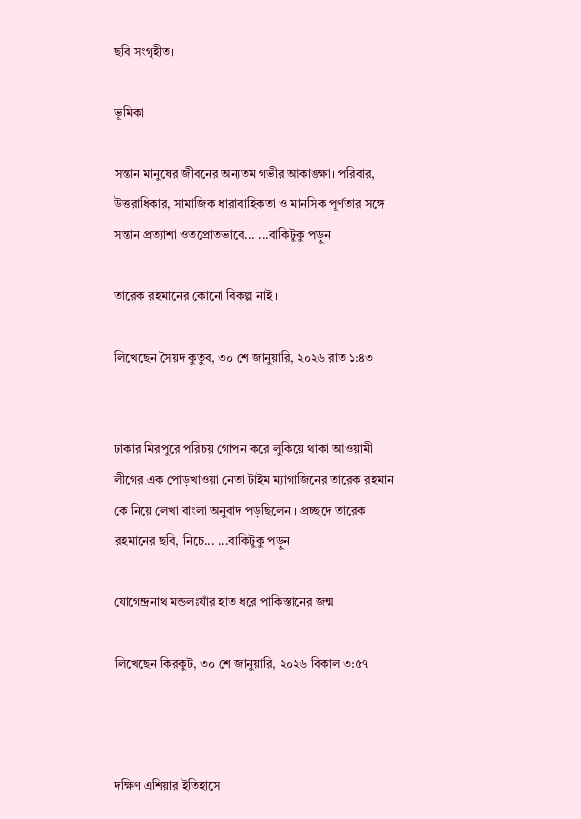ছবি সংগৃহীত।

ভূমিকা

সন্তান মানুষের জীবনের অন্যতম গভীর আকাঙ্ক্ষা। পরিবার, উত্তরাধিকার, সামাজিক ধারাবাহিকতা ও মানসিক পূর্ণতার সঙ্গে সন্তান প্রত্যাশা ওতপ্রোতভাবে... ...বাকিটুকু পড়ুন

তারেক রহমানের কোনো বিকল্প নাই ।

লিখেছেন সৈয়দ কুতুব, ৩০ শে জানুয়ারি, ২০২৬ রাত ১:৪৩


ঢাকার মিরপুরে পরিচয় গোপন করে লুকিয়ে থাকা আওয়ামী লীগের এক পোড়খাওয়া নেতা টাইম ম্যাগাজিনের তারেক রহমান কে নিয়ে লেখা বাংলা অনুবাদ পড়ছিলেন । প্রচ্ছদে তারেক রহমানের ছবি, নিচে... ...বাকিটুকু পড়ুন

যোগেন্দ্রনাথ মন্ডলঃযাঁর হাত ধরে পাকিস্তানের জন্ম

লিখেছেন কিরকুট, ৩০ শে জানুয়ারি, ২০২৬ বিকাল ৩:৫৭



দক্ষিণ এশিয়ার ইতিহাসে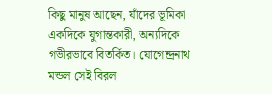কিছু মানুষ আছেন, যাঁদের ভূমিকা একদিকে যুগান্তকারী, অন্যদিকে গভীরভাবে বিতর্কিত। যোগেন্দ্রনাথ মন্ডল সেই বিরল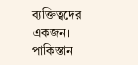ব্যক্তিত্বদের একজন। পাকিস্তান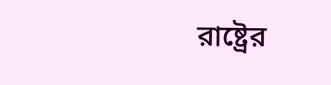রাষ্ট্রের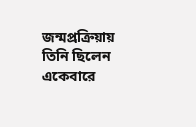জন্মপ্রক্রিয়ায় তিনি ছিলেন একেবারে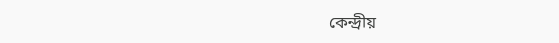কেন্দ্রীয়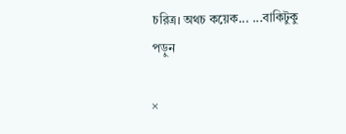চরিত্র। অথচ কয়েক... ...বাকিটুকু পড়ুন

×